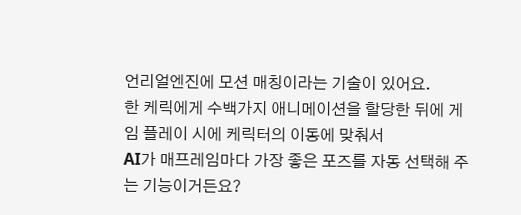언리얼엔진에 모션 매칭이라는 기술이 있어요.
한 케릭에게 수백가지 애니메이션을 할당한 뒤에 게임 플레이 시에 케릭터의 이동에 맞춰서
AI가 매프레임마다 가장 좋은 포즈를 자동 선택해 주는 기능이거든요?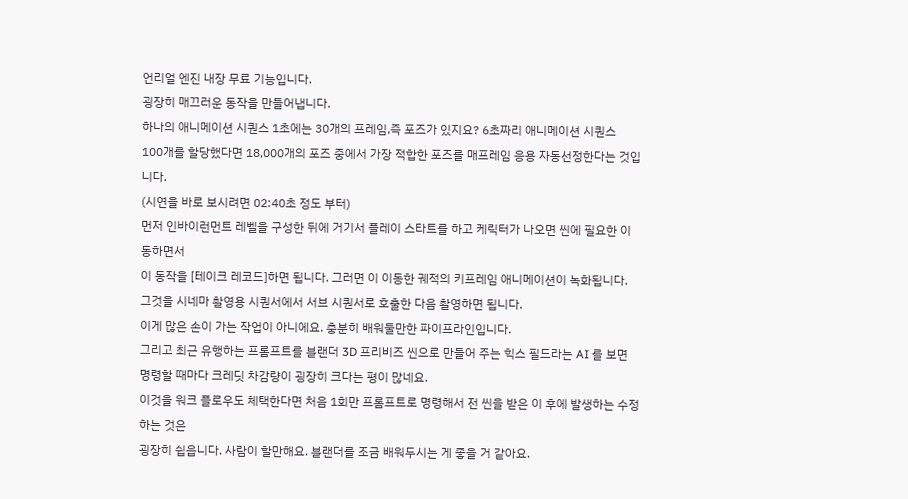언리얼 엔진 내장 무료 기능입니다.
굉장히 매끄러운 동작을 만들어냅니다.
하나의 애니메이션 시퀀스 1초에는 30개의 프레임,즉 포즈가 있지요? 6초짜리 애니메이션 시퀀스
100개를 할당했다면 18,000개의 포즈 중에서 가장 적합한 포즈를 매프레임 응용 자동선정한다는 것입니다.
(시연을 바로 보시려면 02:40초 정도 부터)
먼저 인바이런먼트 레벨을 구성한 뒤에 거기서 플레이 스타트를 하고 케릭터가 나오면 씬에 필요한 이동하면서
이 동작을 [테이크 레코드]하면 됩니다. 그러면 이 이동한 궤적의 키프레임 애니메이션이 녹화됩니다.
그것을 시네마 촬영용 시퀀서에서 서브 시퀀서로 호출한 다음 촬영하면 됩니다.
이게 많은 손이 가는 작업이 아니에요. 충분히 배워둘만한 파이프라인입니다.
그리고 최근 유행하는 프롬프트를 블랜더 3D 프리비즈 씬으로 만들어 주는 힉스 필드라는 AI 를 보면
명령할 때마다 크레딧 차감량이 굉장히 크다는 평이 많네요.
이것을 워크 플로우도 체택한다면 처음 1회만 프롬프트로 명령해서 전 씬을 받은 이 후에 발생하는 수정하는 것은
굉장히 쉽읍니다. 사람이 할만해요. 블랜더를 조금 배워두시는 게 좋을 거 같아요.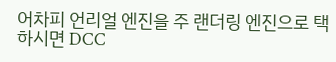어차피 언리얼 엔진을 주 랜더링 엔진으로 택하시면 DCC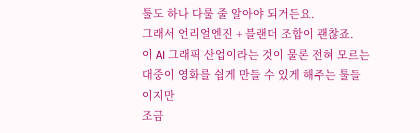툴도 하나 다룰 줄 알아야 되거든요.
그래서 언리얼엔진 + 블랜더 조합이 괜찮죠.
이 AI 그래픽 산업이라는 것이 물론 전혀 모르는 대중이 영화를 쉽게 만들 수 있게 해주는 툴들이지만
조금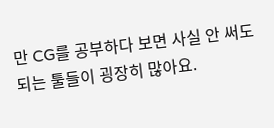만 CG를 공부하다 보면 사실 안 써도 되는 툴들이 굉장히 많아요.